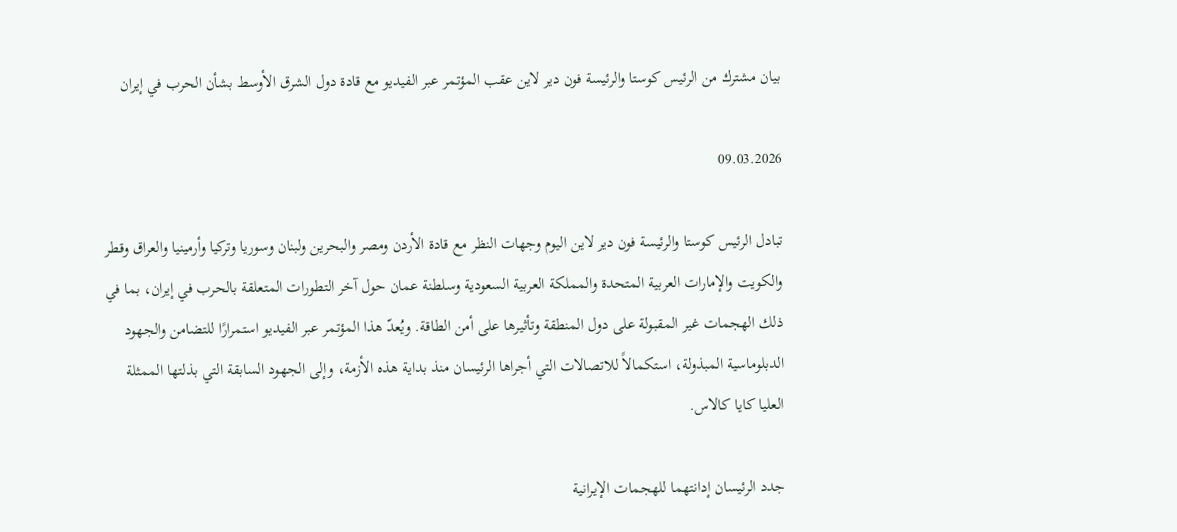بيان مشترك من الرئيس كوستا والرئيسة فون دير لاين عقب المؤتمر عبر الفيديو مع قادة دول الشرق الأوسط بشأن الحرب في إيران

09.03.2026

تبادل الرئيس كوستا والرئيسة فون دير لاين اليوم وجهات النظر مع قادة الأردن ومصر والبحرين ولبنان وسوريا وتركيا وأرمينيا والعراق وقطر والكويت والإمارات العربية المتحدة والمملكة العربية السعودية وسلطنة عمان حول آخر التطورات المتعلقة بالحرب في إيران، بما في ذلك الهجمات غير المقبولة على دول المنطقة وتأثيرها على أمن الطاقة. ويُعدّ هذا المؤتمر عبر الفيديو استمرارًا للتضامن والجهود الدبلوماسية المبذولة، استكمالاً للاتصالات التي أجراها الرئيسان منذ بداية هذه الأزمة، وإلى الجهود السابقة التي بذلتها الممثلة العليا كايا كالاس.

جدد الرئيسان إدانتهما للهجمات الإيرانية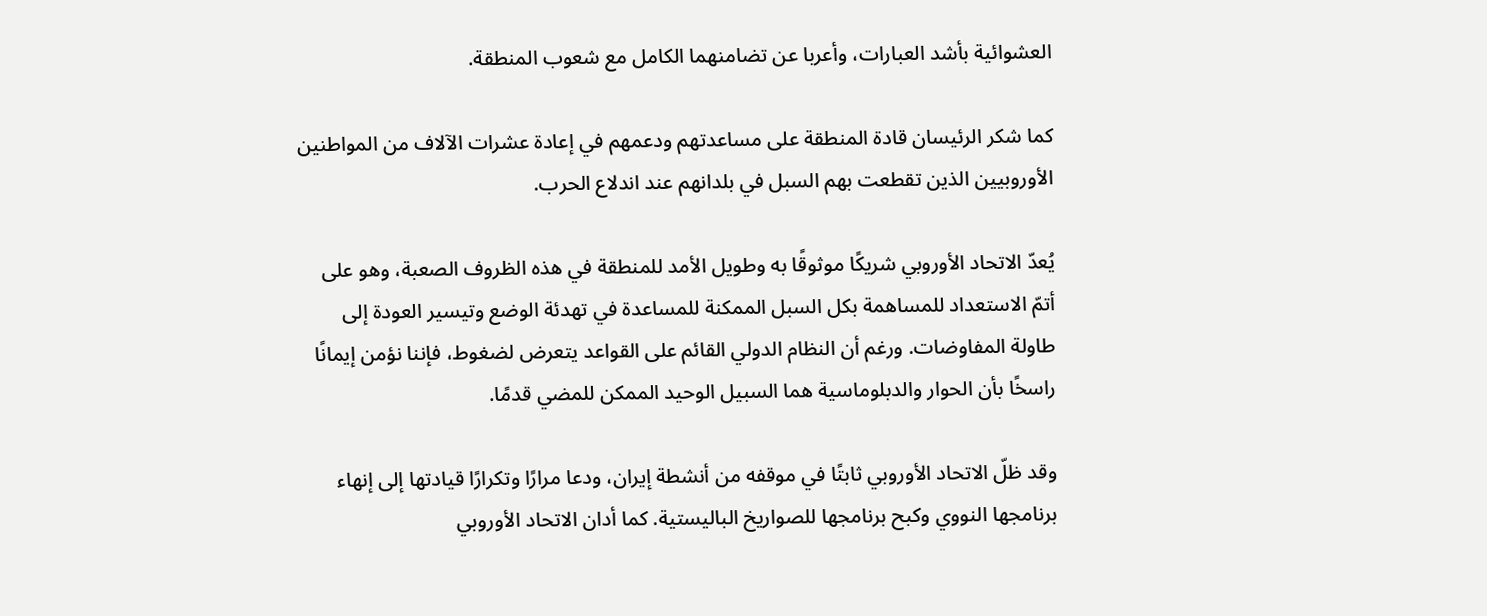العشوائية بأشد العبارات، وأعربا عن تضامنهما الكامل مع شعوب المنطقة.

كما شكر الرئيسان قادة المنطقة على مساعدتهم ودعمهم في إعادة عشرات الآلاف من المواطنين الأوروبيين الذين تقطعت بهم السبل في بلدانهم عند اندلاع الحرب.

يُعدّ الاتحاد الأوروبي شريكًا موثوقًا به وطويل الأمد للمنطقة في هذه الظروف الصعبة، وهو على أتمّ الاستعداد للمساهمة بكل السبل الممكنة للمساعدة في تهدئة الوضع وتيسير العودة إلى طاولة المفاوضات. ورغم أن النظام الدولي القائم على القواعد يتعرض لضغوط، فإننا نؤمن إيمانًا راسخًا بأن الحوار والدبلوماسية هما السبيل الوحيد الممكن للمضي قدمًا.

وقد ظلّ الاتحاد الأوروبي ثابتًا في موقفه من أنشطة إيران، ودعا مرارًا وتكرارًا قيادتها إلى إنهاء برنامجها النووي وكبح برنامجها للصواريخ الباليستية. كما أدان الاتحاد الأوروبي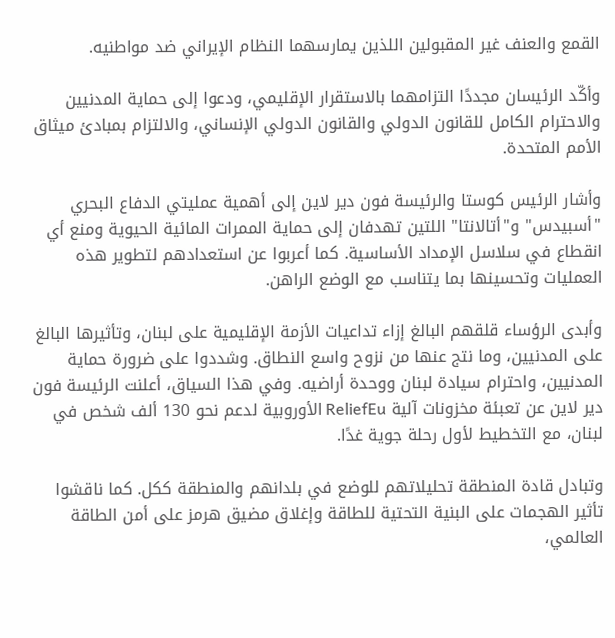القمع والعنف غير المقبولين اللذين يمارسهما النظام الإيراني ضد مواطنيه.

وأكّد الرئيسان مجددًا التزامهما بالاستقرار الإقليمي، ودعوا إلى حماية المدنيين والاحترام الكامل للقانون الدولي والقانون الدولي الإنساني، والالتزام بمبادئ ميثاق الأمم المتحدة.

وأشار الرئيس كوستا والرئيسة فون دير لاين إلى أهمية عمليتي الدفاع البحري "أسبيدس" و"أتالانتا" اللتين تهدفان إلى حماية الممرات المائية الحيوية ومنع أي انقطاع في سلاسل الإمداد الأساسية. كما أعربوا عن استعدادهم لتطوير هذه العمليات وتحسينها بما يتناسب مع الوضع الراهن.

وأبدى الرؤساء قلقهم البالغ إزاء تداعيات الأزمة الإقليمية على لبنان، وتأثيرها البالغ على المدنيين، وما نتج عنها من نزوح واسع النطاق. وشددوا على ضرورة حماية المدنيين، واحترام سيادة لبنان ووحدة أراضيه. وفي هذا السياق، أعلنت الرئيسة فون دير لاين عن تعبئة مخزونات آلية ReliefEu الأوروبية لدعم نحو 130 ألف شخص في لبنان، مع التخطيط لأول رحلة جوية غدًا.

وتبادل قادة المنطقة تحليلاتهم للوضع في بلدانهم والمنطقة ككل. كما ناقشوا تأثير الهجمات على البنية التحتية للطاقة وإغلاق مضيق هرمز على أمن الطاقة العالمي،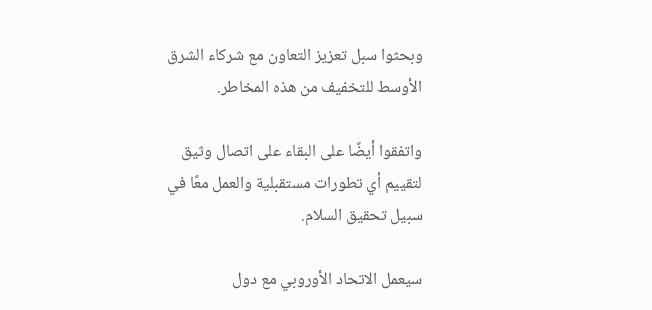وبحثوا سبل تعزيز التعاون مع شركاء الشرق الأوسط للتخفيف من هذه المخاطر.

واتفقوا أيضًا على البقاء على اتصال وثيق لتقييم أي تطورات مستقبلية والعمل معًا في سبيل تحقيق السلام.

سيعمل الاتحاد الأوروبي مع دول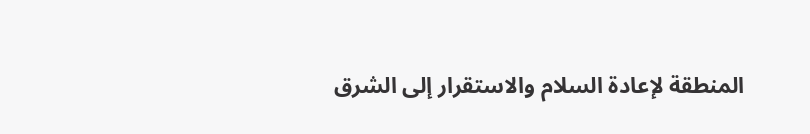المنطقة لإعادة السلام والاستقرار إلى الشرق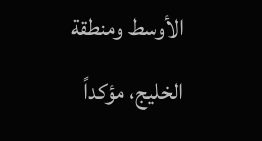الأوسط ومنطقة الخليج، مؤكداً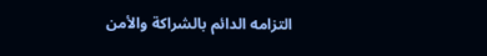التزامه الدائم بالشراكة والأمن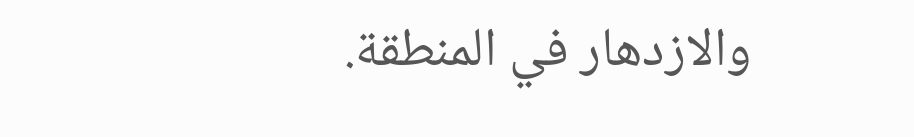والازدهار في المنطقة.